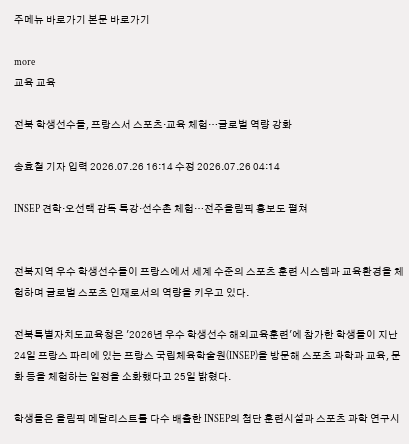주메뉴 바로가기 본문 바로가기

more
교육 교육

전북 학생선수들, 프랑스서 스포츠·교육 체험…글로벌 역량 강화

송효철 기자 입력 2026.07.26 16:14 수정 2026.07.26 04:14

INSEP 견학·오선택 감독 특강·선수촌 체험…전주올림픽 홍보도 펼쳐


전북지역 우수 학생선수들이 프랑스에서 세계 수준의 스포츠 훈련 시스템과 교육환경을 체험하며 글로벌 스포츠 인재로서의 역량을 키우고 있다.

전북특별자치도교육청은 '2026년 우수 학생선수 해외교육훈련'에 참가한 학생들이 지난 24일 프랑스 파리에 있는 프랑스 국립체육학술원(INSEP)을 방문해 스포츠 과학과 교육, 문화 등을 체험하는 일정을 소화했다고 25일 밝혔다.

학생들은 올림픽 메달리스트를 다수 배출한 INSEP의 첨단 훈련시설과 스포츠 과학 연구시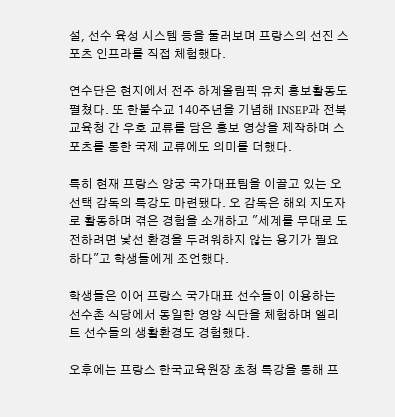설, 선수 육성 시스템 등을 둘러보며 프랑스의 선진 스포츠 인프라를 직접 체험했다.

연수단은 현지에서 전주 하계올림픽 유치 홍보활동도 펼쳤다. 또 한불수교 140주년을 기념해 INSEP과 전북교육청 간 우호 교류를 담은 홍보 영상을 제작하며 스포츠를 통한 국제 교류에도 의미를 더했다.

특히 현재 프랑스 양궁 국가대표팀을 이끌고 있는 오선택 감독의 특강도 마련됐다. 오 감독은 해외 지도자로 활동하며 겪은 경험을 소개하고 "세계를 무대로 도전하려면 낯선 환경을 두려워하지 않는 용기가 필요하다"고 학생들에게 조언했다.

학생들은 이어 프랑스 국가대표 선수들이 이용하는 선수촌 식당에서 동일한 영양 식단을 체험하며 엘리트 선수들의 생활환경도 경험했다.

오후에는 프랑스 한국교육원장 초청 특강을 통해 프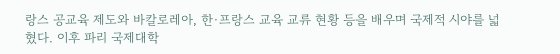랑스 공교육 제도와 바칼로레아, 한·프랑스 교육 교류 현황 등을 배우며 국제적 시야를 넓혔다. 이후 파리 국제대학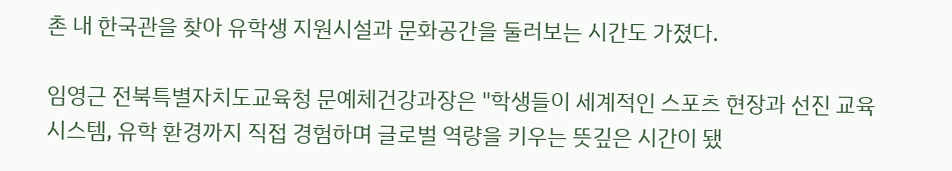촌 내 한국관을 찾아 유학생 지원시설과 문화공간을 둘러보는 시간도 가졌다.

임영근 전북특별자치도교육청 문예체건강과장은 "학생들이 세계적인 스포츠 현장과 선진 교육 시스템, 유학 환경까지 직접 경험하며 글로벌 역량을 키우는 뜻깊은 시간이 됐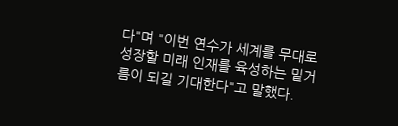다"며 "이번 연수가 세계를 무대로 성장할 미래 인재를 육성하는 밑거름이 되길 기대한다"고 말했다.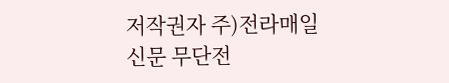저작권자 주)전라매일신문 무단전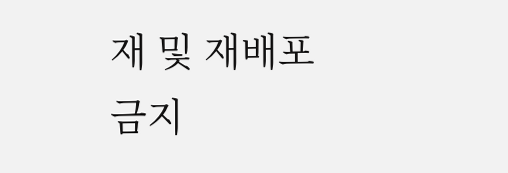재 및 재배포 금지